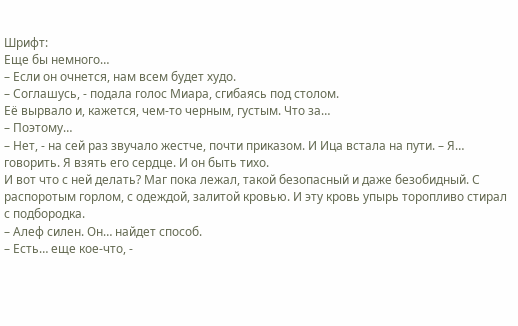Шрифт:
Еще бы немного…
– Если он очнется, нам всем будет худо.
– Соглашусь, - подала голос Миара, сгибаясь под столом.
Её вырвало и, кажется, чем-то черным, густым. Что за…
– Поэтому…
– Нет, - на сей раз звучало жестче, почти приказом. И Ица встала на пути. – Я… говорить. Я взять его сердце. И он быть тихо.
И вот что с ней делать? Маг пока лежал, такой безопасный и даже безобидный. С распоротым горлом, с одеждой, залитой кровью. И эту кровь упырь торопливо стирал с подбородка.
– Алеф силен. Он… найдет способ.
– Есть… еще кое-что, -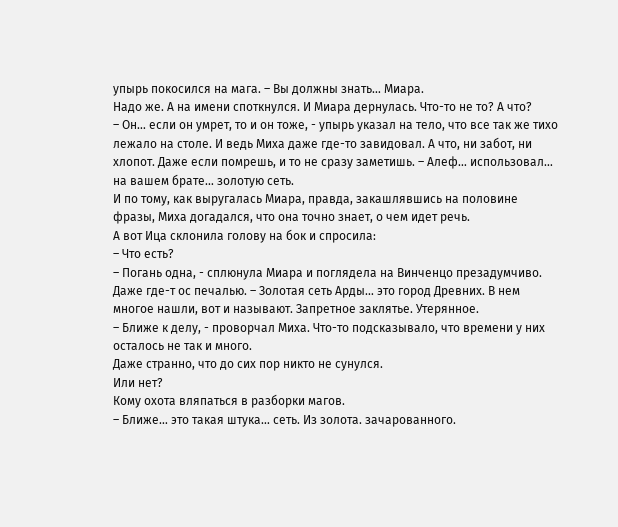упырь покосился на мага. – Вы должны знать… Миара.
Надо же. А на имени споткнулся. И Миара дернулась. Что-то не то? А что?
– Он… если он умрет, то и он тоже, - упырь указал на тело, что все так же тихо лежало на столе. И ведь Миха даже где-то завидовал. А что, ни забот, ни хлопот. Даже если помрешь, и то не сразу заметишь. – Алеф… использовал… на вашем брате… золотую сеть.
И по тому, как выругалась Миара, правда, закашлявшись на половине фразы, Миха догадался, что она точно знает, о чем идет речь.
А вот Ица склонила голову на бок и спросила:
– Что есть?
– Погань одна, - сплюнула Миара и поглядела на Винченцо презадумчиво. Даже где-т ос печалью. – Золотая сеть Арды… это город Древних. В нем многое нашли, вот и называют. Запретное заклятье. Утерянное.
– Ближе к делу, - проворчал Миха. Что-то подсказывало, что времени у них осталось не так и много.
Даже странно, что до сих пор никто не сунулся.
Или нет?
Кому охота вляпаться в разборки магов.
– Ближе… это такая штука… сеть. Из золота. зачарованного.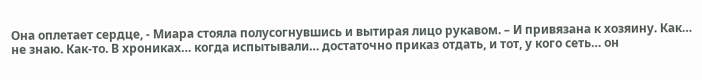Она оплетает сердце, - Миара стояла полусогнувшись и вытирая лицо рукавом. – И привязана к хозяину. Как… не знаю. Как-то. В хрониках… когда испытывали… достаточно приказ отдать, и тот, у кого сеть… он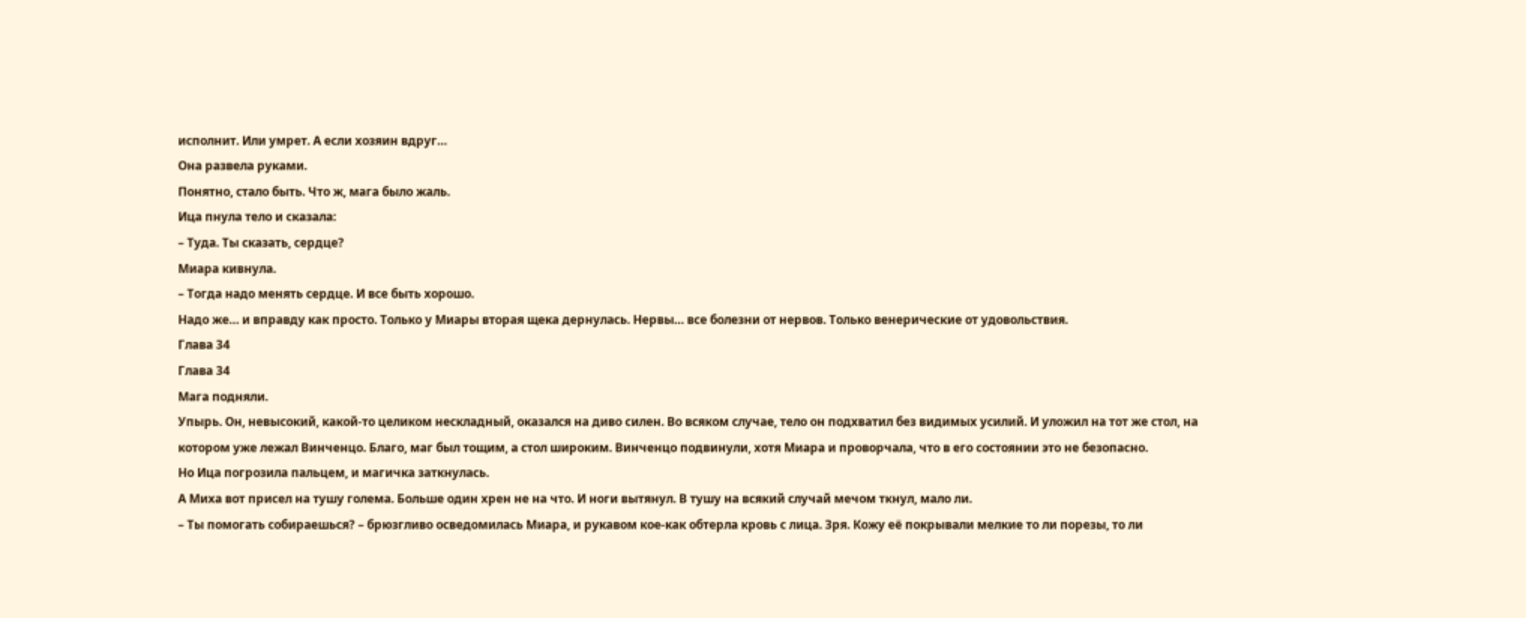исполнит. Или умрет. А если хозяин вдруг…
Она развела руками.
Понятно, стало быть. Что ж, мага было жаль.
Ица пнула тело и сказала:
– Туда. Ты сказать, сердце?
Миара кивнула.
– Тогда надо менять сердце. И все быть хорошо.
Надо же… и вправду как просто. Только у Миары вторая щека дернулась. Нервы… все болезни от нервов. Только венерические от удовольствия.
Глава 34
Глава 34
Мага подняли.
Упырь. Он, невысокий, какой-то целиком нескладный, оказался на диво силен. Во всяком случае, тело он подхватил без видимых усилий. И уложил на тот же стол, на котором уже лежал Винченцо. Благо, маг был тощим, а стол широким. Винченцо подвинули, хотя Миара и проворчала, что в его состоянии это не безопасно.
Но Ица погрозила пальцем, и магичка заткнулась.
А Миха вот присел на тушу голема. Больше один хрен не на что. И ноги вытянул. В тушу на всякий случай мечом ткнул, мало ли.
– Ты помогать собираешься? – брюзгливо осведомилась Миара, и рукавом кое-как обтерла кровь с лица. Зря. Кожу её покрывали мелкие то ли порезы, то ли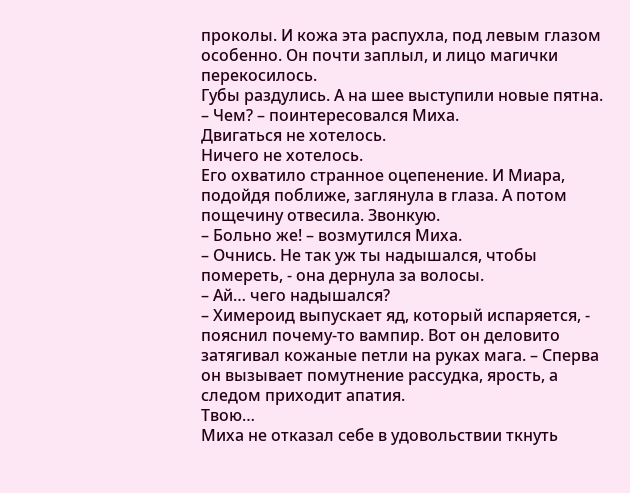проколы. И кожа эта распухла, под левым глазом особенно. Он почти заплыл, и лицо магички перекосилось.
Губы раздулись. А на шее выступили новые пятна.
– Чем? – поинтересовался Миха.
Двигаться не хотелось.
Ничего не хотелось.
Его охватило странное оцепенение. И Миара, подойдя поближе, заглянула в глаза. А потом пощечину отвесила. Звонкую.
– Больно же! – возмутился Миха.
– Очнись. Не так уж ты надышался, чтобы помереть, - она дернула за волосы.
– Ай… чего надышался?
– Химероид выпускает яд, который испаряется, - пояснил почему-то вампир. Вот он деловито затягивал кожаные петли на руках мага. – Сперва он вызывает помутнение рассудка, ярость, а следом приходит апатия.
Твою…
Миха не отказал себе в удовольствии ткнуть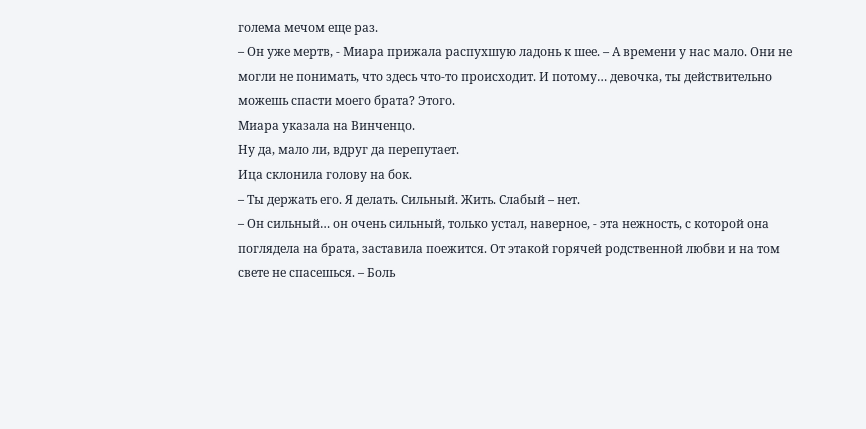голема мечом еще раз.
– Он уже мертв, - Миара прижала распухшую ладонь к шее. – А времени у нас мало. Они не могли не понимать, что здесь что-то происходит. И потому… девочка, ты действительно можешь спасти моего брата? Этого.
Миара указала на Винченцо.
Ну да, мало ли, вдруг да перепутает.
Ица склонила голову на бок.
– Ты держать его. Я делать. Сильный. Жить. Слабый – нет.
– Он сильный… он очень сильный, только устал, наверное, - эта нежность, с которой она поглядела на брата, заставила поежится. От этакой горячей родственной любви и на том свете не спасешься. – Боль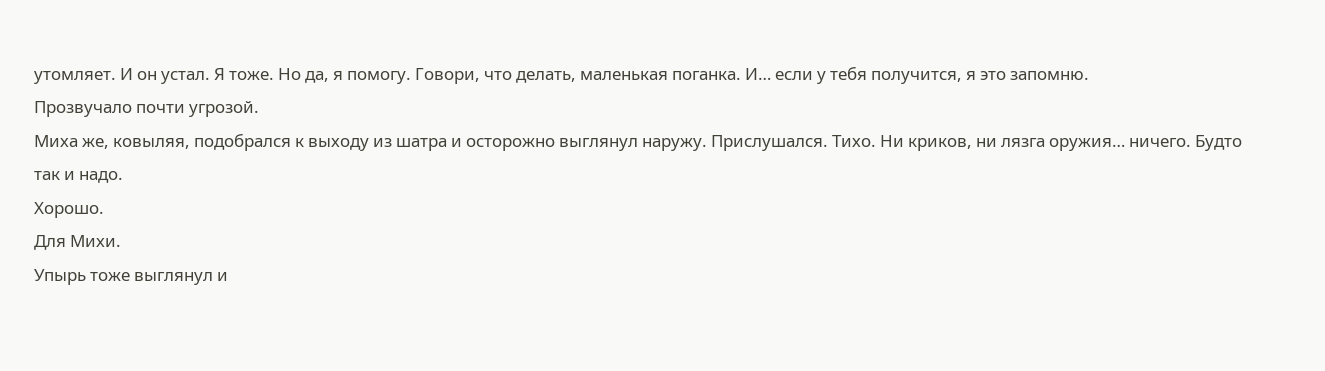утомляет. И он устал. Я тоже. Но да, я помогу. Говори, что делать, маленькая поганка. И… если у тебя получится, я это запомню.
Прозвучало почти угрозой.
Миха же, ковыляя, подобрался к выходу из шатра и осторожно выглянул наружу. Прислушался. Тихо. Ни криков, ни лязга оружия… ничего. Будто так и надо.
Хорошо.
Для Михи.
Упырь тоже выглянул и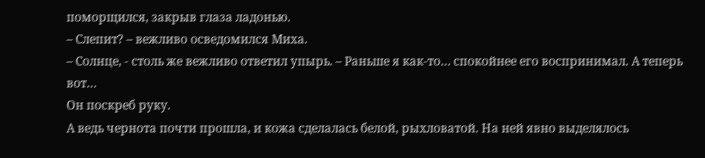поморщился, закрыв глаза ладонью.
– Слепит? – вежливо осведомился Миха.
– Солнце, - столь же вежливо ответил упырь. – Раньше я как-то… спокойнее его воспринимал. А теперь вот…
Он поскреб руку.
А ведь чернота почти прошла, и кожа сделалась белой, рыхловатой. На ней явно выделялось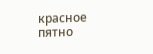красное пятно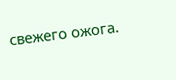свежего ожога.